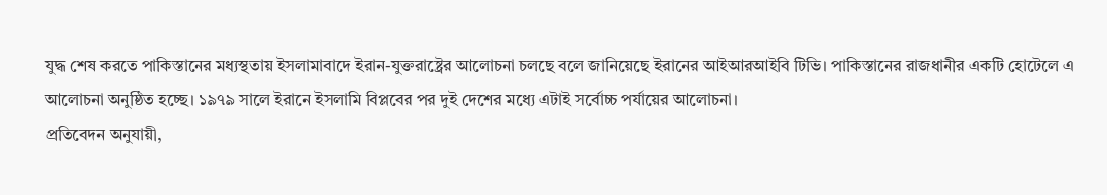যুদ্ধ শেষ করতে পাকিস্তানের মধ্যস্থতায় ইসলামাবাদে ইরান-যুক্তরাষ্ট্রের আলোচনা চলছে বলে জানিয়েছে ইরানের আইআরআইবি টিভি। পাকিস্তানের রাজধানীর একটি হোটেলে এ আলোচনা অনুষ্ঠিত হচ্ছে। ১৯৭৯ সালে ইরানে ইসলামি বিপ্লবের পর দুই দেশের মধ্যে এটাই সর্বোচ্চ পর্যায়ের আলোচনা।
প্রতিবেদন অনুযায়ী,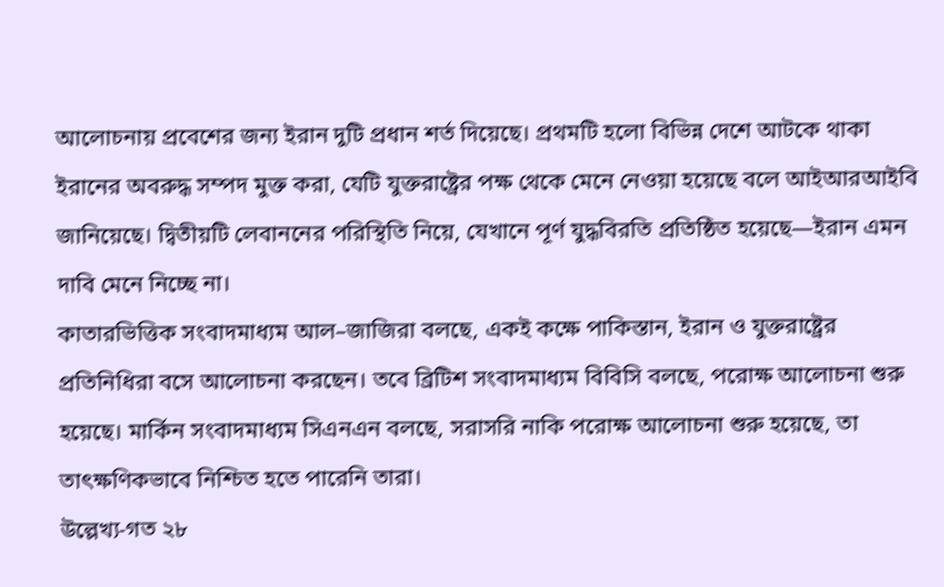আলোচনায় প্রবেশের জন্য ইরান দুটি প্রধান শর্ত দিয়েছে। প্রথমটি হলো বিভিন্ন দেশে আটকে থাকা ইরানের অবরুদ্ধ সম্পদ মুক্ত করা, যেটি যুক্তরাষ্ট্রের পক্ষ থেকে মেনে নেওয়া হয়েছে বলে আইআরআইবি জানিয়েছে। দ্বিতীয়টি লেবাননের পরিস্থিতি নিয়ে, যেখানে পূর্ণ যুদ্ধবিরতি প্রতিষ্ঠিত হয়েছে—ইরান এমন দাবি মেনে নিচ্ছে না।
কাতারভিত্তিক সংবাদমাধ্যম আল–জাজিরা বলছে, একই কক্ষে পাকিস্তান, ইরান ও যুক্তরাষ্ট্রের প্রতিনিধিরা বসে আলোচনা করছেন। তবে ব্রিটিশ সংবাদমাধ্যম বিবিসি বলছে, পরোক্ষ আলোচনা শুরু হয়েছে। মার্কিন সংবাদমাধ্যম সিএনএন বলছে, সরাসরি নাকি পরোক্ষ আলোচনা শুরু হয়েছে, তা তাৎক্ষণিকভাবে নিশ্চিত হতে পারেনি তারা।
উল্লেখ্য-গত ২৮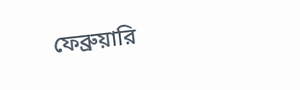ফেব্রুয়ারি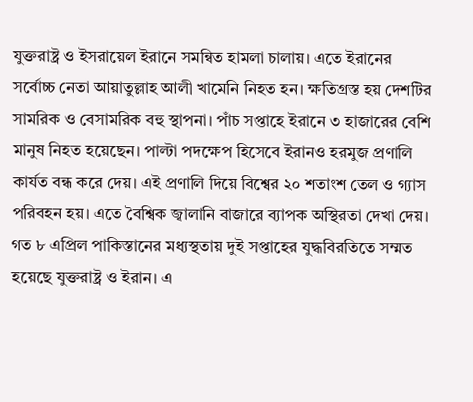যুক্তরাষ্ট্র ও ইসরায়েল ইরানে সমন্বিত হামলা চালায়। এতে ইরানের সর্বোচ্চ নেতা আয়াতুল্লাহ আলী খামেনি নিহত হন। ক্ষতিগ্রস্ত হয় দেশটির সামরিক ও বেসামরিক বহু স্থাপনা। পাঁচ সপ্তাহে ইরানে ৩ হাজারের বেশি মানুষ নিহত হয়েছেন। পাল্টা পদক্ষেপ হিসেবে ইরানও হরমুজ প্রণালি কার্যত বন্ধ করে দেয়। এই প্রণালি দিয়ে বিশ্বের ২০ শতাংশ তেল ও গ্যাস পরিবহন হয়। এতে বৈশ্বিক জ্বালানি বাজারে ব্যাপক অস্থিরতা দেখা দেয়।
গত ৮ এপ্রিল পাকিস্তানের মধ্যস্থতায় দুই সপ্তাহের যুদ্ধবিরতিতে সম্মত হয়েছে যুক্তরাষ্ট্র ও ইরান। এ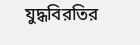যুদ্ধবিরতির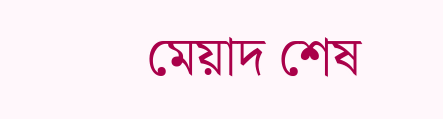মেয়াদ শেষ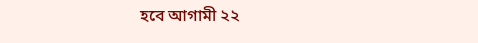হবে আগামী ২২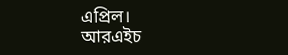এপ্রিল।
আরএইচ